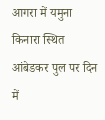आगरा में यमुना किनारा स्थित आंबेडकर पुल पर दिन में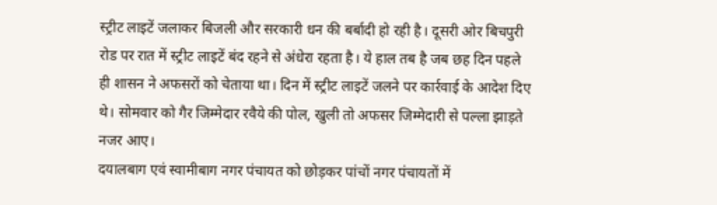स्ट्रीट लाइटें जलाकर बिजली और सरकारी धन की बर्बादी हो रही है। दूसरी ओर बिचपुरी रोड पर रात में स्ट्रीट लाइटें बंद रहने से अंधेरा रहता है। ये हाल तब है जब छह दिन पहले ही शासन ने अफसरों को चेताया था। दिन में स्ट्रीट लाइटें जलने पर कार्रवाई के आदेश दिए थे। सोमवार को गैर जिम्मेदार रवैये की पोल, खुली तो अफसर जिम्मेदारी से पल्ला झाड़ते नजर आए।
दयालबाग एवं स्वामीबाग नगर पंचायत को छोड़कर पांचों नगर पंचायतों में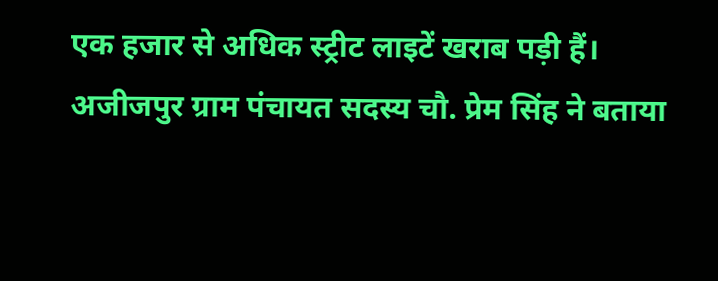एक हजार से अधिक स्ट्रीट लाइटें खराब पड़ी हैं। अजीजपुर ग्राम पंचायत सदस्य चौ. प्रेम सिंह ने बताया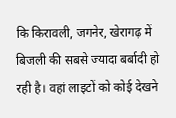कि किरावली, जगनेर, खेरागढ़ में बिजली की सबसे ज्यादा बर्बादी हो रही है। वहां लाइटों को कोई देखने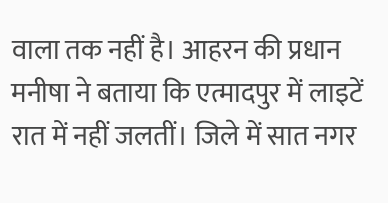वाला तक नहीं है। आहरन की प्रधान मनीषा ने बताया कि एत्मादपुर में लाइटें रात में नहीं जलतीं। जिले में सात नगर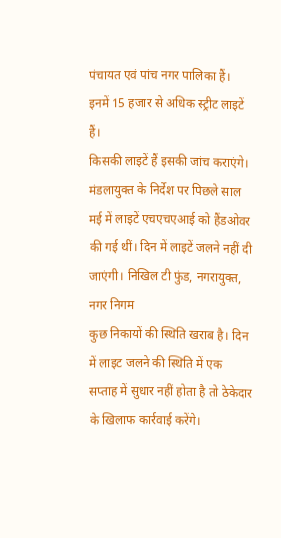पंचायत एवं पांच नगर पालिका हैं। इनमें 15 हजार से अधिक स्ट्रीट लाइटें हैं।
किसकी लाइटें हैं इसकी जांच कराएंगे। मंडलायुक्त के निर्देश पर पिछले साल मई में लाइटें एचएचएआई को हैंडओवर की गई थीं। दिन में लाइटें जलने नहीं दी जाएंगी। निखिल टी फुंड, नगरायुक्त, नगर निगम
कुछ निकायों की स्थिति खराब है। दिन में लाइट जलने की स्थिति में एक सप्ताह में सुधार नहीं होता है तो ठेकेदार के खिलाफ कार्रवाई करेंगे।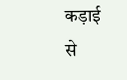कड़ाई से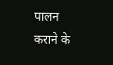पालन कराने के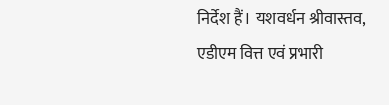निर्देश हैं। यशवर्धन श्रीवास्तव, एडीएम वित्त एवं प्रभारी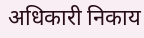अधिकारी निकाय